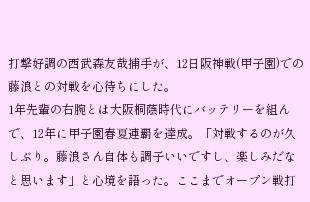打撃好調の西武森友哉捕手が、12日阪神戦(甲子園)での藤浪との対戦を心待ちにした。
1年先輩の右腕とは大阪桐蔭時代にバッテリーを組んで、12年に甲子園春夏連覇を達成。「対戦するのが久しぶり。藤浪さん自体も調子いいですし、楽しみだなと思います」と心境を語った。ここまでオープン戦打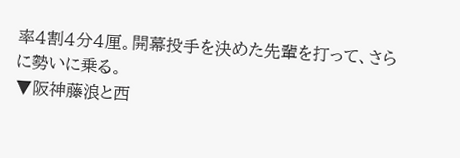率4割4分4厘。開幕投手を決めた先輩を打って、さらに勢いに乗る。
▼阪神藤浪と西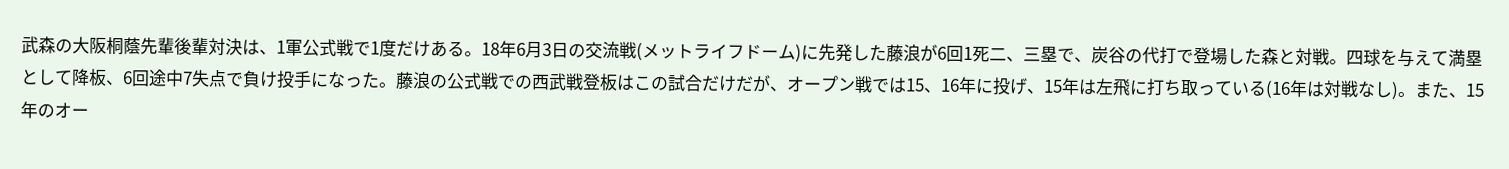武森の大阪桐蔭先輩後輩対決は、1軍公式戦で1度だけある。18年6月3日の交流戦(メットライフドーム)に先発した藤浪が6回1死二、三塁で、炭谷の代打で登場した森と対戦。四球を与えて満塁として降板、6回途中7失点で負け投手になった。藤浪の公式戦での西武戦登板はこの試合だけだが、オープン戦では15、16年に投げ、15年は左飛に打ち取っている(16年は対戦なし)。また、15年のオー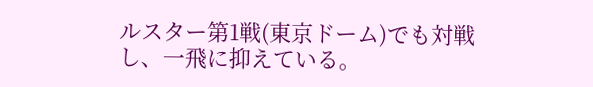ルスター第1戦(東京ドーム)でも対戦し、一飛に抑えている。